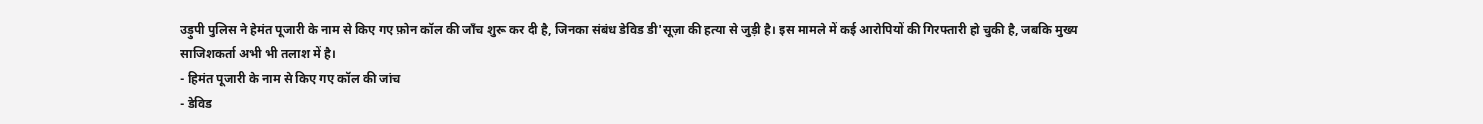उड़ुपी पुलिस ने हेमंत पूजारी के नाम से किए गए फ़ोन कॉल की जाँच शुरू कर दी है, जिनका संबंध डेविड डी'सूज़ा की हत्या से जुड़ी है। इस मामले में कई आरोपियों की गिरफ्तारी हो चुकी है, जबकि मुख्य साजिशकर्ता अभी भी तलाश में है।
- हिमंत पूजारी के नाम से किए गए कॉल की जांच
- डेविड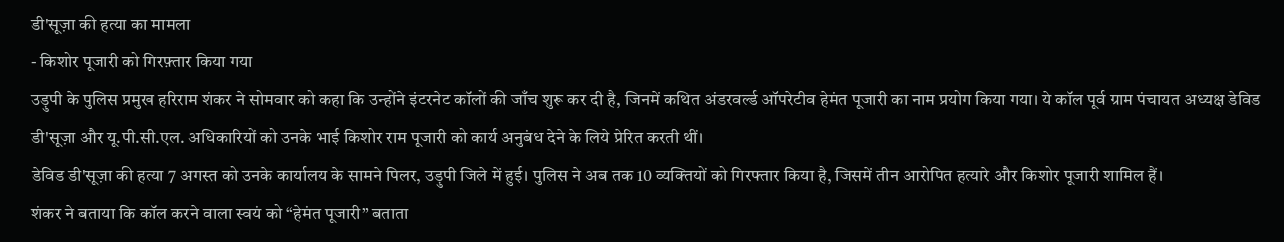डी'सूज़ा की हत्या का मामला
- किशोर पूजारी को गिरफ़्तार किया गया
उड़ुपी के पुलिस प्रमुख हरिराम शंकर ने सोमवार को कहा कि उन्होंने इंटरनेट कॉलों की जाँच शुरू कर दी है, जिनमें कथित अंडरवर्ल्ड ऑपरेटीव हेमंत पूजारी का नाम प्रयोग किया गया। ये कॉल पूर्व ग्राम पंचायत अध्यक्ष डेविड डी'सूज़ा और यू.पी.सी.एल. अधिकारियों को उनके भाई किशोर राम पूजारी को कार्य अनुबंध देने के लिये प्रेरित करती थीं।
डेविड डी'सूज़ा की हत्या 7 अगस्त को उनके कार्यालय के सामने पिलर, उड़ुपी जिले में हुई। पुलिस ने अब तक 10 व्यक्तियों को गिरफ्तार किया है, जिसमें तीन आरोपित हत्यारे और किशोर पूजारी शामिल हैं।
शंकर ने बताया कि कॉल करने वाला स्वयं को “हेमंत पूजारी” बताता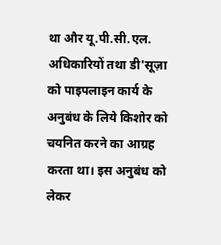था और यू.पी.सी.एल. अधिकारियों तथा डी'सूज़ा को पाइपलाइन कार्य के अनुबंध के लिये किशोर को चयनित करने का आग्रह करता था। इस अनुबंध को लेकर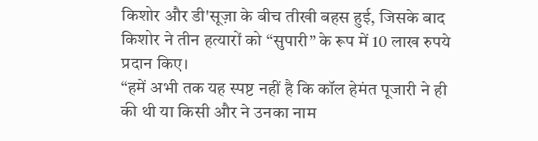किशोर और डी'सूज़ा के बीच तीखी बहस हुई, जिसके बाद किशोर ने तीन हत्यारों को “सुपारी” के रूप में 10 लाख रुपये प्रदान किए।
“हमें अभी तक यह स्पष्ट नहीं है कि कॉल हेमंत पूजारी ने ही की थी या किसी और ने उनका नाम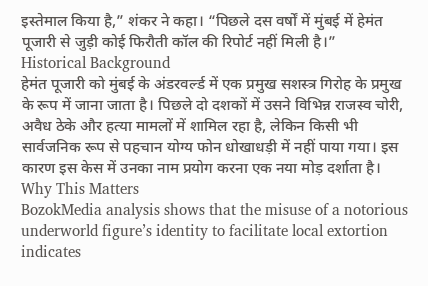इस्तेमाल किया है,” शंकर ने कहा। “पिछले दस वर्षों में मुंबई में हेमंत पूजारी से जुड़ी कोई फिरौती कॉल की रिपोर्ट नहीं मिली है।”
Historical Background
हेमंत पूजारी को मुंबई के अंडरवर्ल्ड में एक प्रमुख सशस्त्र गिरोह के प्रमुख के रूप में जाना जाता है। पिछले दो दशकों में उसने विभिन्न राजस्व चोरी, अवैध ठेके और हत्या मामलों में शामिल रहा है, लेकिन किसी भी सार्वजनिक रूप से पहचान योग्य फोन धोखाधड़ी में नहीं पाया गया। इस कारण इस केस में उनका नाम प्रयोग करना एक नया मोड़ दर्शाता है।
Why This Matters
BozokMedia analysis shows that the misuse of a notorious underworld figure’s identity to facilitate local extortion indicates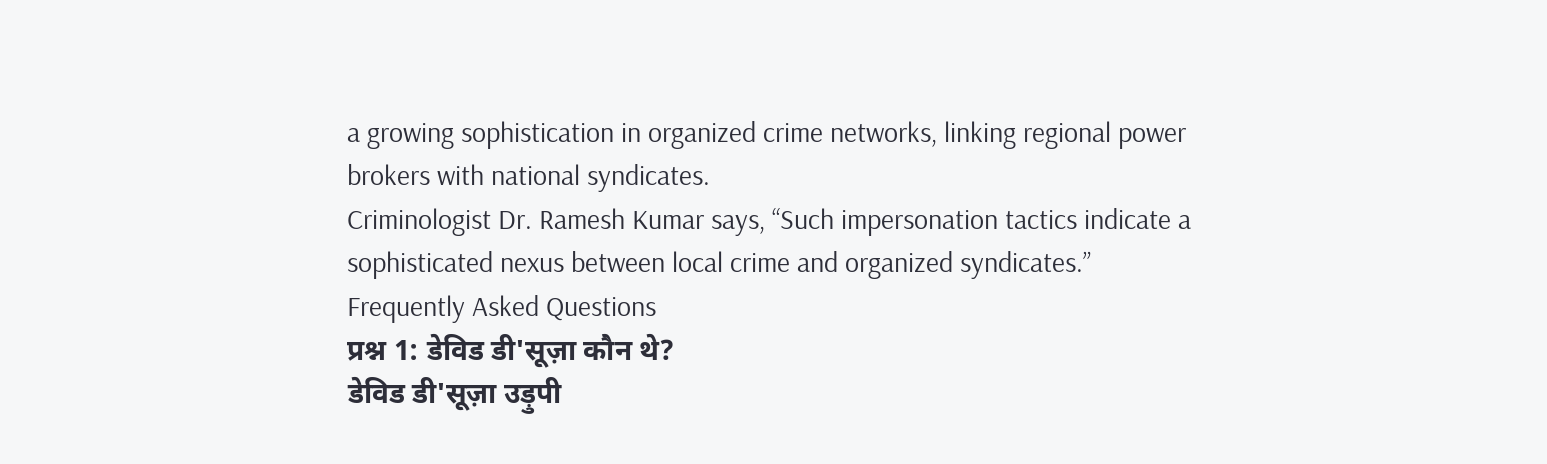a growing sophistication in organized crime networks, linking regional power brokers with national syndicates.
Criminologist Dr. Ramesh Kumar says, “Such impersonation tactics indicate a sophisticated nexus between local crime and organized syndicates.”
Frequently Asked Questions
प्रश्न 1: डेविड डी'सूज़ा कौन थे?
डेविड डी'सूज़ा उड़ुपी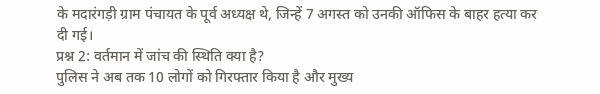के मदारंगड़ी ग्राम पंचायत के पूर्व अध्यक्ष थे, जिन्हें 7 अगस्त को उनकी ऑफिस के बाहर हत्या कर दी गई।
प्रश्न 2: वर्तमान में जांच की स्थिति क्या है?
पुलिस ने अब तक 10 लोगों को गिरफ्तार किया है और मुख्य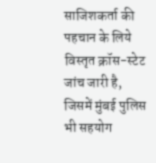साजिशकर्ता की पहचान के लिये विस्तृत क्रॉस-स्टेट जांच जारी है, जिसमें मुंबई पुलिस भी सहयोग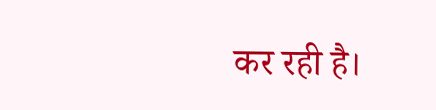कर रही है।